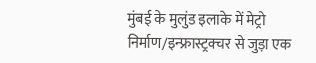मुंबई के मुलुंड इलाके में मेट्रो निर्माण/इन्फ्रास्ट्रक्चर से जुड़ा एक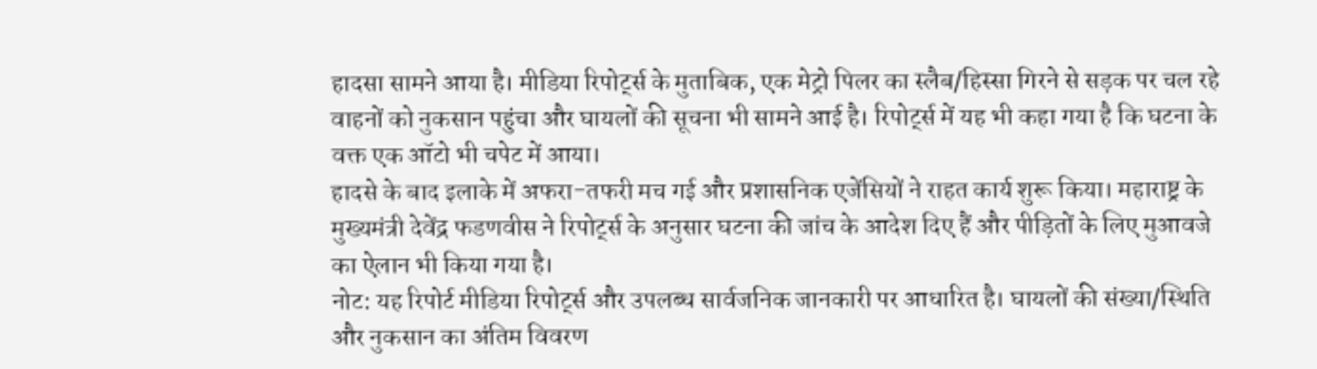हादसा सामने आया है। मीडिया रिपोर्ट्स के मुताबिक, एक मेट्रो पिलर का स्लैब/हिस्सा गिरने से सड़क पर चल रहे वाहनों को नुकसान पहुंचा और घायलों की सूचना भी सामने आई है। रिपोर्ट्स में यह भी कहा गया है कि घटना के वक्त एक ऑटो भी चपेट में आया।
हादसे के बाद इलाके में अफरा-तफरी मच गई और प्रशासनिक एजेंसियों ने राहत कार्य शुरू किया। महाराष्ट्र के मुख्यमंत्री देवेंद्र फडणवीस ने रिपोर्ट्स के अनुसार घटना की जांच के आदेश दिए हैं और पीड़ितों के लिए मुआवजे का ऐलान भी किया गया है।
नोट: यह रिपोर्ट मीडिया रिपोर्ट्स और उपलब्ध सार्वजनिक जानकारी पर आधारित है। घायलों की संख्या/स्थिति और नुकसान का अंतिम विवरण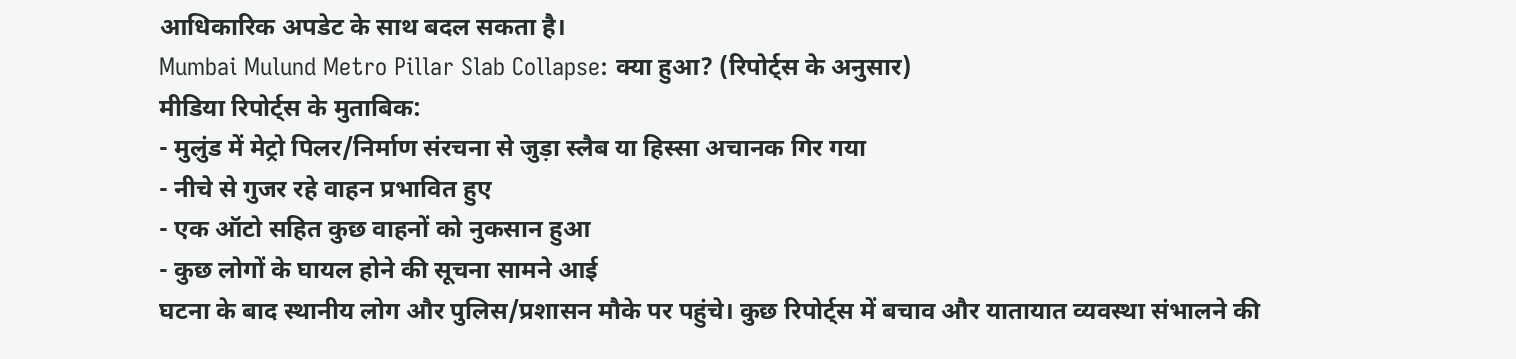आधिकारिक अपडेट के साथ बदल सकता है।
Mumbai Mulund Metro Pillar Slab Collapse: क्या हुआ? (रिपोर्ट्स के अनुसार)
मीडिया रिपोर्ट्स के मुताबिक:
- मुलुंड में मेट्रो पिलर/निर्माण संरचना से जुड़ा स्लैब या हिस्सा अचानक गिर गया
- नीचे से गुजर रहे वाहन प्रभावित हुए
- एक ऑटो सहित कुछ वाहनों को नुकसान हुआ
- कुछ लोगों के घायल होने की सूचना सामने आई
घटना के बाद स्थानीय लोग और पुलिस/प्रशासन मौके पर पहुंचे। कुछ रिपोर्ट्स में बचाव और यातायात व्यवस्था संभालने की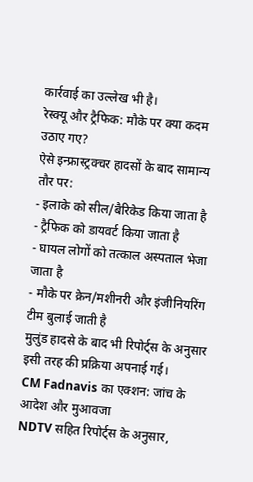कार्रवाई का उल्लेख भी है।
रेस्क्यू और ट्रैफिक: मौके पर क्या कदम उठाए गए?
ऐसे इन्फ्रास्ट्रक्चर हादसों के बाद सामान्य तौर पर:
- इलाके को सील/बैरिकेड किया जाता है
- ट्रैफिक को डायवर्ट किया जाता है
- घायल लोगों को तत्काल अस्पताल भेजा जाता है
- मौके पर क्रेन/मशीनरी और इंजीनियरिंग टीम बुलाई जाती है
मुलुंड हादसे के बाद भी रिपोर्ट्स के अनुसार इसी तरह की प्रक्रिया अपनाई गई।
CM Fadnavis का एक्शन: जांच के आदेश और मुआवजा
NDTV सहित रिपोर्ट्स के अनुसार,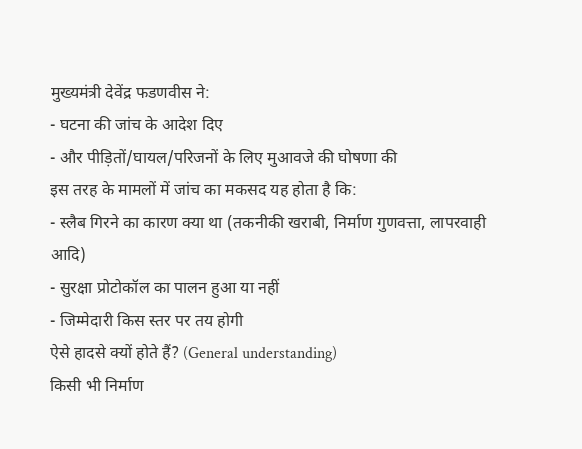मुख्यमंत्री देवेंद्र फडणवीस ने:
- घटना की जांच के आदेश दिए
- और पीड़ितों/घायल/परिजनों के लिए मुआवजे की घोषणा की
इस तरह के मामलों में जांच का मकसद यह होता है कि:
- स्लैब गिरने का कारण क्या था (तकनीकी खराबी, निर्माण गुणवत्ता, लापरवाही आदि)
- सुरक्षा प्रोटोकॉल का पालन हुआ या नहीं
- जिम्मेदारी किस स्तर पर तय होगी
ऐसे हादसे क्यों होते हैं? (General understanding)
किसी भी निर्माण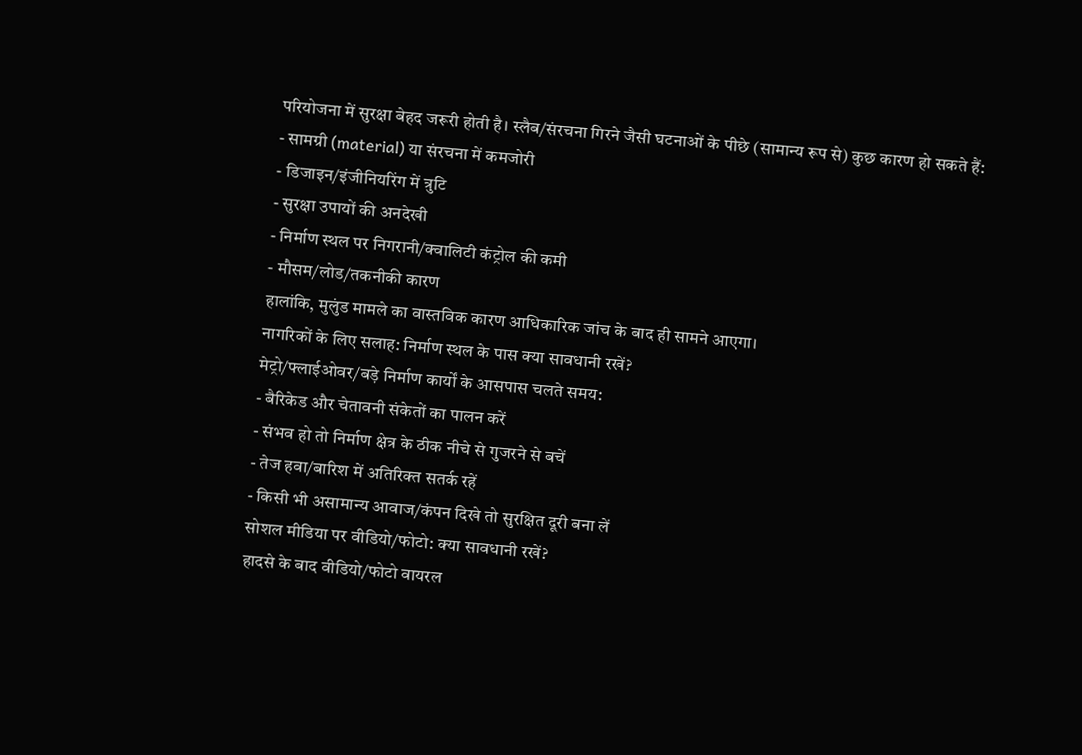परियोजना में सुरक्षा बेहद जरूरी होती है। स्लैब/संरचना गिरने जैसी घटनाओं के पीछे (सामान्य रूप से) कुछ कारण हो सकते हैं:
- सामग्री (material) या संरचना में कमजोरी
- डिजाइन/इंजीनियरिंग में त्रुटि
- सुरक्षा उपायों की अनदेखी
- निर्माण स्थल पर निगरानी/क्वालिटी कंट्रोल की कमी
- मौसम/लोड/तकनीकी कारण
हालांकि, मुलुंड मामले का वास्तविक कारण आधिकारिक जांच के बाद ही सामने आएगा।
नागरिकों के लिए सलाह: निर्माण स्थल के पास क्या सावधानी रखें?
मेट्रो/फ्लाईओवर/बड़े निर्माण कार्यों के आसपास चलते समय:
- बैरिकेड और चेतावनी संकेतों का पालन करें
- संभव हो तो निर्माण क्षेत्र के ठीक नीचे से गुजरने से बचें
- तेज हवा/बारिश में अतिरिक्त सतर्क रहें
- किसी भी असामान्य आवाज/कंपन दिखे तो सुरक्षित दूरी बना लें
सोशल मीडिया पर वीडियो/फोटो: क्या सावधानी रखें?
हादसे के बाद वीडियो/फोटो वायरल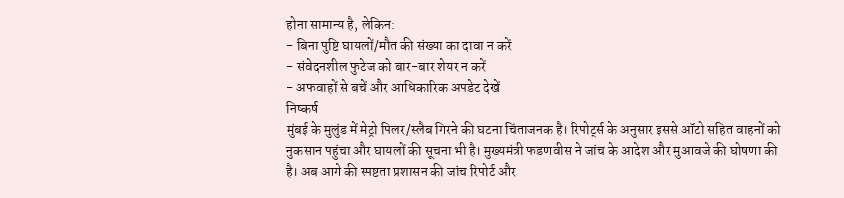होना सामान्य है, लेकिन:
- बिना पुष्टि घायलों/मौत की संख्या का दावा न करें
- संवेदनशील फुटेज को बार-बार शेयर न करें
- अफवाहों से बचें और आधिकारिक अपडेट देखें
निष्कर्ष
मुंबई के मुलुंड में मेट्रो पिलर/स्लैब गिरने की घटना चिंताजनक है। रिपोर्ट्स के अनुसार इससे ऑटो सहित वाहनों को नुकसान पहुंचा और घायलों की सूचना भी है। मुख्यमंत्री फडणवीस ने जांच के आदेश और मुआवजे की घोषणा की है। अब आगे की स्पष्टता प्रशासन की जांच रिपोर्ट और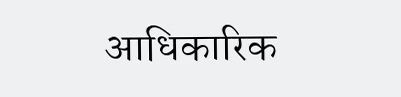आधिकारिक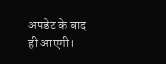अपडेट के बाद ही आएगी।